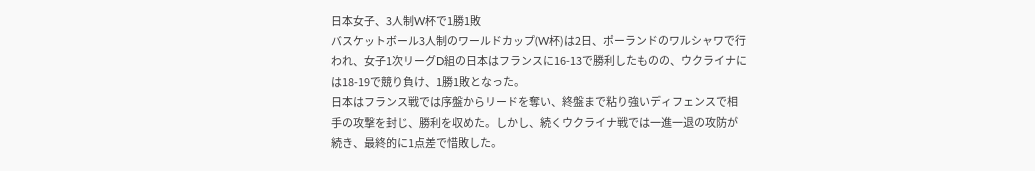日本女子、3人制W杯で1勝1敗
バスケットボール3人制のワールドカップ(W杯)は2日、ポーランドのワルシャワで行われ、女子1次リーグD組の日本はフランスに16-13で勝利したものの、ウクライナには18-19で競り負け、1勝1敗となった。
日本はフランス戦では序盤からリードを奪い、終盤まで粘り強いディフェンスで相手の攻撃を封じ、勝利を収めた。しかし、続くウクライナ戦では一進一退の攻防が続き、最終的に1点差で惜敗した。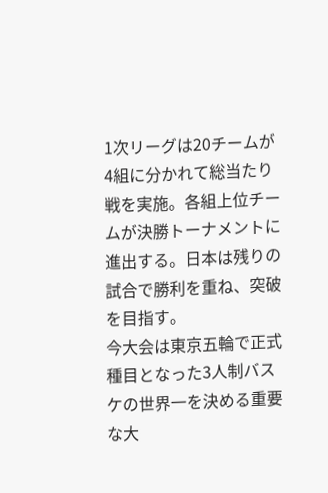1次リーグは20チームが4組に分かれて総当たり戦を実施。各組上位チームが決勝トーナメントに進出する。日本は残りの試合で勝利を重ね、突破を目指す。
今大会は東京五輪で正式種目となった3人制バスケの世界一を決める重要な大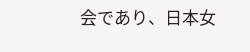会であり、日本女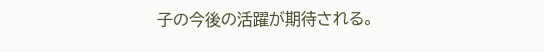子の今後の活躍が期待される。